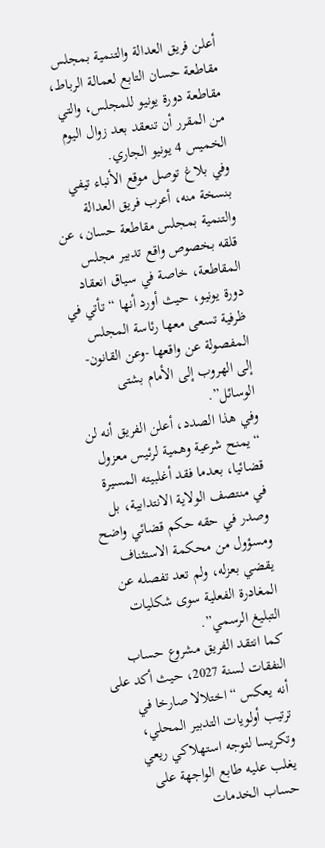أعلن فريق العدالة والتنمية بمجلس مقاطعة حسان التابع لعمالة الرباط، مقاطعة دورة يونيو للمجلس، والتي من المقرر أن تنعقد بعد زوال اليوم الخميس 4 يونيو الجاري.
وفي بلاغ توصل موقع الأنباء تيفي بنسخة منه، أعرب فريق العدالة والتنمية بمجلس مقاطعة حسان، عن قلقه بخصوص واقع تدبير مجلس المقاطعة، خاصة في سياق انعقاد دورة يونيو، حيث أورد أنها “تأتي في ظرفية تسعى معها رئاسة المجلس المفصولة عن واقعها -وعن القانون- إلى الهروب إلى الأمام بشتى الوسائل”.
وفي هذا الصدد، أعلن الفريق أنه لن “يمنح شرعية وهمية لرئيس معزول قضائيا، بعدما فقد أغلبيته المسيرة في منتصف الولاية الانتدابية، بل وصدر في حقه حكم قضائي واضح ومسؤول من محكمة الاستئناف يقضي بعزله، ولم تعد تفصله عن المغادرة الفعلية سوى شكليات التبليغ الرسمي”.
كما انتقد الفريق مشروع حساب النفقات لسنة 2027، حيث أكد على أنه يعكس “اختلالا صارخا في ترتيب أولويات التدبير المحلي، وتكريسا لتوجه استهلاكي ريعي يغلب عليه طابع الواجهة على حساب الخدمات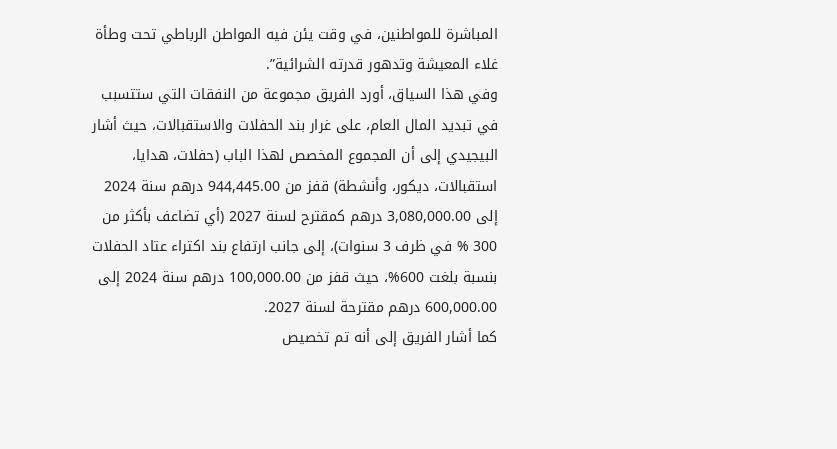المباشرة للمواطنين، في وقت يئن فيه المواطن الرباطي تحت وطأة غلاء المعيشة وتدهور قدرته الشرائية”.
وفي هذا السياق، أورد الفريق مجموعة من النفقات التي ستتسبب في تبديد المال العام، على غرار بند الحفلات والاستقبالات، حيث أشار البيجيدي إلى أن المجموع المخصص لهذا الباب (حفلات، هدايا، استقبالات، ديكور، وأنشطة) قفز من 944,445.00 درهم سنة 2024 إلى 3,080,000.00 درهم كمقترح لسنة 2027 (أي تضاعف بأكثر من 300 % في ظرف 3 سنوات)، إلى جانب ارتفاع بند اكتراء عتاد الحفلات بنسبة بلغت 600%، حيث قفز من 100,000.00 درهم سنة 2024 إلى 600,000.00 درهم مقترحة لسنة 2027.
كما أشار الفريق إلى أنه تم تخصيص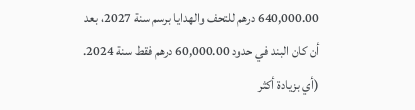640,000.00 درهم للتحف والهدايا برسم سنة 2027، بعد أن كان البند في حدود 60,000.00 درهم فقط سنة 2024. (أي بزيادة أكثر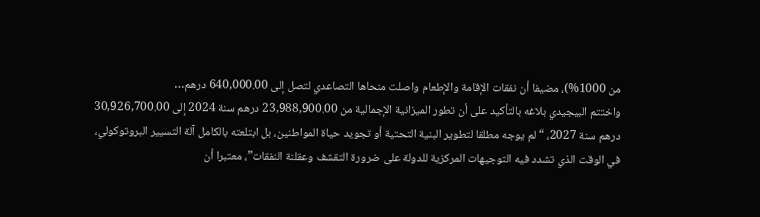من 1000%)، مضيفا أن نفقات الإقامة والإطعام واصلت منحاها التصاعدي لتصل إلى 640,000.00 درهم…
واختتم البيجيدي بلاغه بالتأكيد على أن تطور الميزانية الإجمالية من 23,988,900.00 درهم سنة 2024 إلى 30,926,700.00 درهم سنة 2027، “لم يوجه مطلقا لتطوير البنية التحتية أو تجويد حياة المواطنين، بل ابتلعته بالكامل آلة التسيير البروتوكولي، في الوقت الذي تشدد فيه التوجيهات المركزية للدولة على ضرورة التقشف وعقلنة النفقات”، معتبرا أن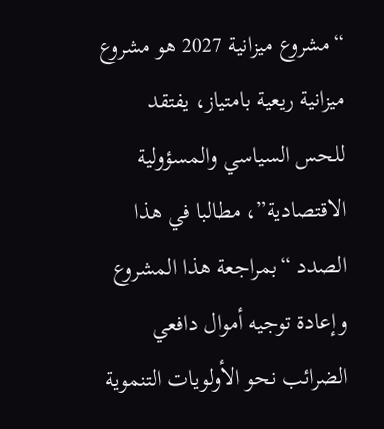“مشروع ميزانية 2027 هو مشروع ميزانية ريعية بامتياز، يفتقد للحس السياسي والمسؤولية الاقتصادية”، مطالبا في هذا الصدد “بمراجعة هذا المشروع وإعادة توجيه أموال دافعي الضرائب نحو الأولويات التنموية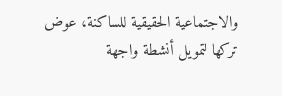والاجتماعية الحقيقية للساكنة، عوض تركها لتمويل أنشطة واجهة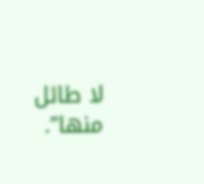لا طائل منها”.